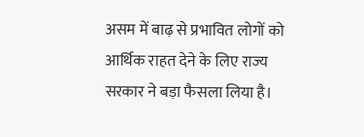असम में बाढ़ से प्रभावित लोगों को आर्थिक राहत देने के लिए राज्य सरकार ने बड़ा फैसला लिया है।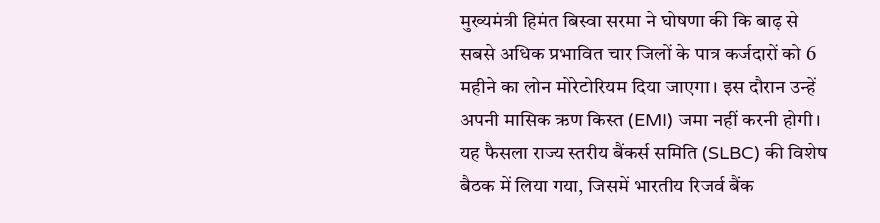मुख्यमंत्री हिमंत बिस्वा सरमा ने घोषणा की कि बाढ़ से सबसे अधिक प्रभावित चार जिलों के पात्र कर्जदारों को 6 महीने का लोन मोरेटोरियम दिया जाएगा। इस दौरान उन्हें अपनी मासिक ऋण किस्त (EMI) जमा नहीं करनी होगी।
यह फैसला राज्य स्तरीय बैंकर्स समिति (SLBC) की विशेष बैठक में लिया गया, जिसमें भारतीय रिजर्व बैंक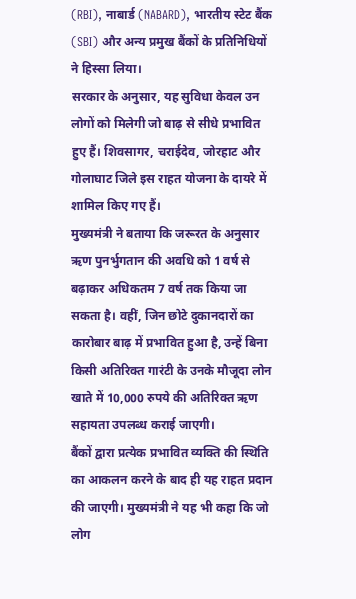(RBI), नाबार्ड (NABARD), भारतीय स्टेट बैंक (SBI) और अन्य प्रमुख बैंकों के प्रतिनिधियों ने हिस्सा लिया।
सरकार के अनुसार, यह सुविधा केवल उन लोगों को मिलेगी जो बाढ़ से सीधे प्रभावित हुए हैं। शिवसागर, चराईदेव, जोरहाट और गोलाघाट जिले इस राहत योजना के दायरे में शामिल किए गए हैं।
मुख्यमंत्री ने बताया कि जरूरत के अनुसार ऋण पुनर्भुगतान की अवधि को 1 वर्ष से बढ़ाकर अधिकतम 7 वर्ष तक किया जा सकता है। वहीं, जिन छोटे दुकानदारों का कारोबार बाढ़ में प्रभावित हुआ है, उन्हें बिना किसी अतिरिक्त गारंटी के उनके मौजूदा लोन खाते में 10,000 रुपये की अतिरिक्त ऋण सहायता उपलब्ध कराई जाएगी।
बैंकों द्वारा प्रत्येक प्रभावित व्यक्ति की स्थिति का आकलन करने के बाद ही यह राहत प्रदान की जाएगी। मुख्यमंत्री ने यह भी कहा कि जो लोग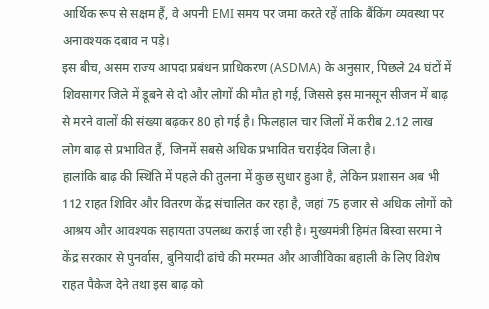आर्थिक रूप से सक्षम हैं, वे अपनी EMI समय पर जमा करते रहें ताकि बैंकिंग व्यवस्था पर अनावश्यक दबाव न पड़े।
इस बीच, असम राज्य आपदा प्रबंधन प्राधिकरण (ASDMA) के अनुसार, पिछले 24 घंटों में शिवसागर जिले में डूबने से दो और लोगों की मौत हो गई, जिससे इस मानसून सीजन में बाढ़ से मरने वालों की संख्या बढ़कर 80 हो गई है। फिलहाल चार जिलों में करीब 2.12 लाख लोग बाढ़ से प्रभावित हैं, जिनमें सबसे अधिक प्रभावित चराईदेव जिला है।
हालांकि बाढ़ की स्थिति में पहले की तुलना में कुछ सुधार हुआ है, लेकिन प्रशासन अब भी 112 राहत शिविर और वितरण केंद्र संचालित कर रहा है, जहां 75 हजार से अधिक लोगों को आश्रय और आवश्यक सहायता उपलब्ध कराई जा रही है। मुख्यमंत्री हिमंत बिस्वा सरमा ने केंद्र सरकार से पुनर्वास, बुनियादी ढांचे की मरम्मत और आजीविका बहाली के लिए विशेष राहत पैकेज देने तथा इस बाढ़ को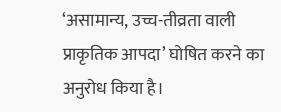‘असामान्य, उच्च-तीव्रता वाली प्राकृतिक आपदा’ घोषित करने का अनुरोध किया है।